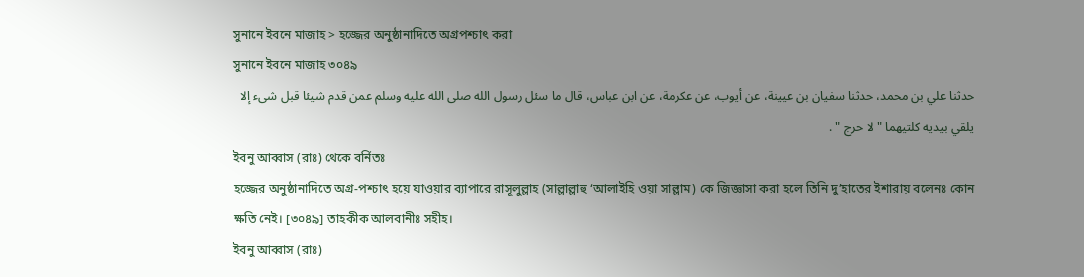সুনানে ইবনে মাজাহ > হজ্জের অনুষ্ঠানাদিতে অগ্রপশ্চাৎ করা
সুনানে ইবনে মাজাহ ৩০৪৯
حدثنا علي بن محمد، حدثنا سفيان بن عيينة، عن أيوب، عن عكرمة، عن ابن عباس، قال ما سئل رسول الله صلى الله عليه وسلم عمن قدم شيئا قبل شىء إلا يلقي بيديه كلتيهما " لا حرج " .
ইবনু আব্বাস (রাঃ) থেকে বর্নিতঃ
হজ্জের অনুষ্ঠানাদিতে অগ্র-পশ্চাৎ হয়ে যাওয়ার ব্যাপারে রাসূলুল্লাহ (সাল্লাল্লাহু ‘আলাইহি ওয়া সাল্লাম) কে জিজ্ঞাসা করা হলে তিনি দু’হাতের ইশারায় বলেনঃ কোন ক্ষতি নেই। [৩০৪৯] তাহকীক আলবানীঃ সহীহ।
ইবনু আব্বাস (রাঃ)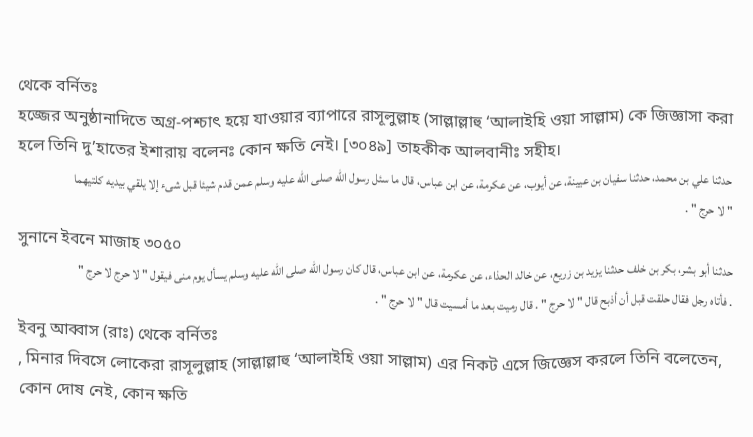থেকে বর্নিতঃ
হজ্জের অনুষ্ঠানাদিতে অগ্র-পশ্চাৎ হয়ে যাওয়ার ব্যাপারে রাসূলুল্লাহ (সাল্লাল্লাহু ‘আলাইহি ওয়া সাল্লাম) কে জিজ্ঞাসা করা হলে তিনি দু’হাতের ইশারায় বলেনঃ কোন ক্ষতি নেই। [৩০৪৯] তাহকীক আলবানীঃ সহীহ।
حدثنا علي بن محمد، حدثنا سفيان بن عيينة، عن أيوب، عن عكرمة، عن ابن عباس، قال ما سئل رسول الله صلى الله عليه وسلم عمن قدم شيئا قبل شىء إلا يلقي بيديه كلتيهما " لا حرج " .
সুনানে ইবনে মাজাহ ৩০৫০
حدثنا أبو بشر، بكر بن خلف حدثنا يزيد بن زريع، عن خالد الحذاء، عن عكرمة، عن ابن عباس، قال كان رسول الله صلى الله عليه وسلم يسأل يوم منى فيقول " لا حرج لا حرج " . فأتاه رجل فقال حلقت قبل أن أذبح قال " لا حرج " . قال رميت بعد ما أمسيت قال " لا حرج " .
ইবনু আব্বাস (রাঃ) থেকে বর্নিতঃ
, মিনার দিবসে লোকেরা রাসূলুল্লাহ (সাল্লাল্লাহু ‘আলাইহি ওয়া সাল্লাম) এর নিকট এসে জিজ্ঞেস করলে তিনি বলেতেন, কোন দোষ নেই, কোন ক্ষতি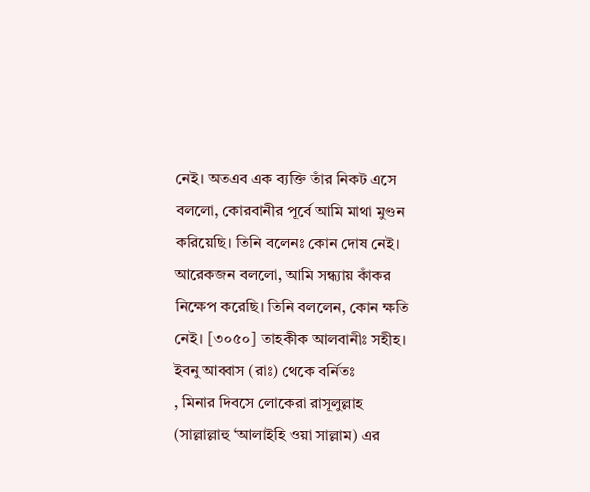নেই। অতএব এক ব্যক্তি তাঁর নিকট এসে বললো, কোরবানীর পূর্বে আমি মাথা মুণ্ডন করিয়েছি। তিনি বলেনঃ কোন দোষ নেই। আরেকজন বললো, আমি সন্ধ্যায় কাঁকর নিক্ষেপ করেছি। তিনি বললেন, কোন ক্ষতি নেই। [৩০৫০] তাহকীক আলবানীঃ সহীহ।
ইবনু আব্বাস (রাঃ) থেকে বর্নিতঃ
, মিনার দিবসে লোকেরা রাসূলুল্লাহ (সাল্লাল্লাহু ‘আলাইহি ওয়া সাল্লাম) এর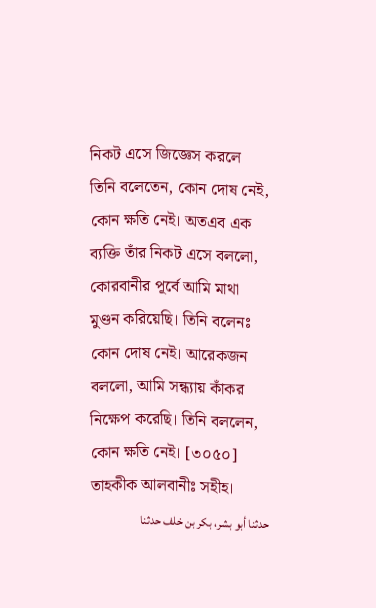নিকট এসে জিজ্ঞেস করলে তিনি বলেতেন, কোন দোষ নেই, কোন ক্ষতি নেই। অতএব এক ব্যক্তি তাঁর নিকট এসে বললো, কোরবানীর পূর্বে আমি মাথা মুণ্ডন করিয়েছি। তিনি বলেনঃ কোন দোষ নেই। আরেকজন বললো, আমি সন্ধ্যায় কাঁকর নিক্ষেপ করেছি। তিনি বললেন, কোন ক্ষতি নেই। [৩০৫০] তাহকীক আলবানীঃ সহীহ।
حدثنا أبو بشر، بكر بن خلف حدثنا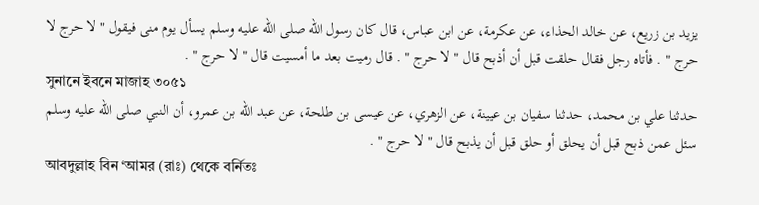يزيد بن زريع، عن خالد الحذاء، عن عكرمة، عن ابن عباس، قال كان رسول الله صلى الله عليه وسلم يسأل يوم منى فيقول " لا حرج لا حرج " . فأتاه رجل فقال حلقت قبل أن أذبح قال " لا حرج " . قال رميت بعد ما أمسيت قال " لا حرج " .
সুনানে ইবনে মাজাহ ৩০৫১
حدثنا علي بن محمد، حدثنا سفيان بن عيينة، عن الزهري، عن عيسى بن طلحة، عن عبد الله بن عمرو، أن النبي صلى الله عليه وسلم سئل عمن ذبح قبل أن يحلق أو حلق قبل أن يذبح قال " لا حرج " .
আবদুল্লাহ বিন ‘আমর (রাঃ) থেকে বর্নিতঃ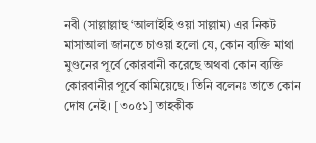নবী (সাল্লাল্লাহু ‘আলাইহি ওয়া সাল্লাম) এর নিকট মাসাআলা জানতে চাওয়া হলো যে, কোন ব্যক্তি মাথা মুণ্ডনের পূর্বে কোরবানী করেছে অথবা কোন ব্যক্তি কোরবানীর পূর্বে কামিয়েছে। তিনি বলেনঃ তাতে কোন দোষ নেই। [৩০৫১] তাহকীক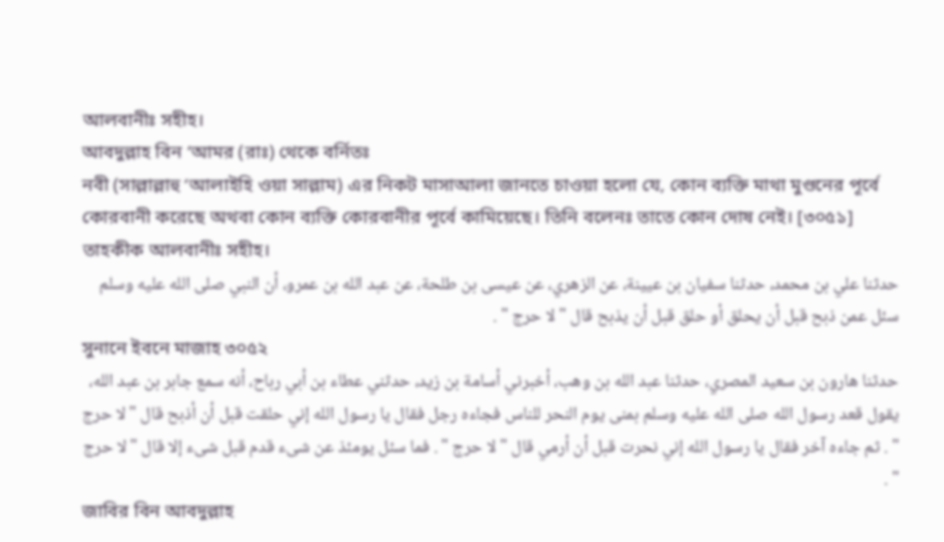আলবানীঃ সহীহ।
আবদুল্লাহ বিন ‘আমর (রাঃ) থেকে বর্নিতঃ
নবী (সাল্লাল্লাহু ‘আলাইহি ওয়া সাল্লাম) এর নিকট মাসাআলা জানতে চাওয়া হলো যে, কোন ব্যক্তি মাথা মুণ্ডনের পূর্বে কোরবানী করেছে অথবা কোন ব্যক্তি কোরবানীর পূর্বে কামিয়েছে। তিনি বলেনঃ তাতে কোন দোষ নেই। [৩০৫১] তাহকীক আলবানীঃ সহীহ।
حدثنا علي بن محمد، حدثنا سفيان بن عيينة، عن الزهري، عن عيسى بن طلحة، عن عبد الله بن عمرو، أن النبي صلى الله عليه وسلم سئل عمن ذبح قبل أن يحلق أو حلق قبل أن يذبح قال " لا حرج " .
সুনানে ইবনে মাজাহ ৩০৫২
حدثنا هارون بن سعيد المصري، حدثنا عبد الله بن وهب، أخبرني أسامة بن زيد، حدثني عطاء بن أبي رباح، أنه سمع جابر بن عبد الله، يقول قعد رسول الله صلى الله عليه وسلم بمنى يوم النحر للناس فجاءه رجل فقال يا رسول الله إني حلقت قبل أن أذبح قال " لا حرج " . ثم جاءه آخر فقال يا رسول الله إني نحرت قبل أن أرمي قال " لا حرج " . فما سئل يومئذ عن شىء قدم قبل شىء إلا قال " لا حرج " .
জাবির বিন আবদুল্লাহ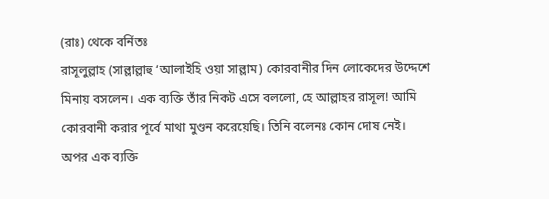(রাঃ) থেকে বর্নিতঃ
রাসূলুল্লাহ (সাল্লাল্লাহু ‘আলাইহি ওয়া সাল্লাম) কোরবানীর দিন লোকেদের উদ্দেশে মিনায় বসলেন। এক ব্যক্তি তাঁর নিকট এসে বললো, হে আল্লাহর রাসূল! আমি কোরবানী করার পূর্বে মাথা মুণ্ডন করেয়েছি। তিনি বলেনঃ কোন দোষ নেই। অপর এক ব্যক্তি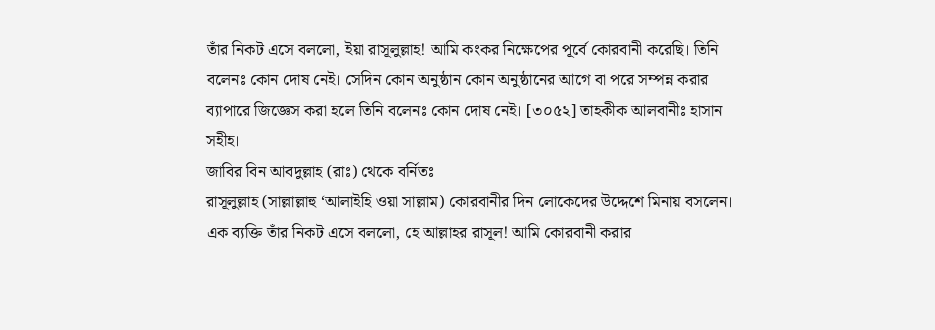তাঁর নিকট এসে বললো, ইয়া রাসূলুল্লাহ! আমি কংকর নিক্ষেপের পূর্বে কোরবানী করেছি। তিনি বলেনঃ কোন দোষ নেই। সেদিন কোন অনুষ্ঠান কোন অনুষ্ঠানের আগে বা পরে সম্পন্ন করার ব্যাপারে জিজ্ঞেস করা হলে তিনি বলেনঃ কোন দোষ নেই। [৩০৫২] তাহকীক আলবানীঃ হাসান সহীহ।
জাবির বিন আবদুল্লাহ (রাঃ) থেকে বর্নিতঃ
রাসূলুল্লাহ (সাল্লাল্লাহু ‘আলাইহি ওয়া সাল্লাম) কোরবানীর দিন লোকেদের উদ্দেশে মিনায় বসলেন। এক ব্যক্তি তাঁর নিকট এসে বললো, হে আল্লাহর রাসূল! আমি কোরবানী করার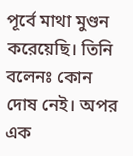পূর্বে মাথা মুণ্ডন করেয়েছি। তিনি বলেনঃ কোন দোষ নেই। অপর এক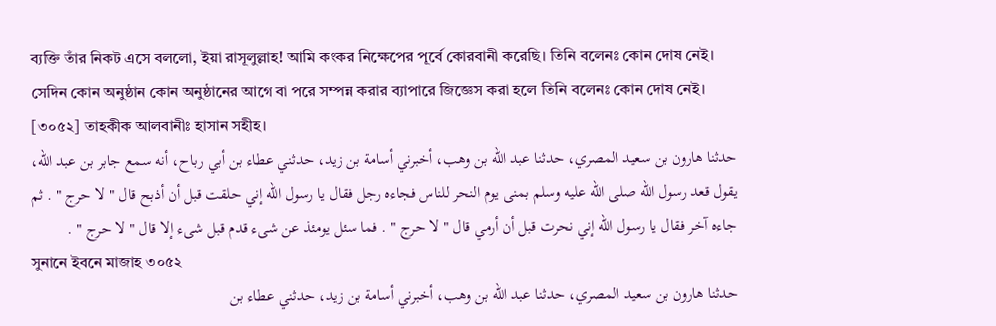ব্যক্তি তাঁর নিকট এসে বললো, ইয়া রাসূলুল্লাহ! আমি কংকর নিক্ষেপের পূর্বে কোরবানী করেছি। তিনি বলেনঃ কোন দোষ নেই। সেদিন কোন অনুষ্ঠান কোন অনুষ্ঠানের আগে বা পরে সম্পন্ন করার ব্যাপারে জিজ্ঞেস করা হলে তিনি বলেনঃ কোন দোষ নেই। [৩০৫২] তাহকীক আলবানীঃ হাসান সহীহ।
حدثنا هارون بن سعيد المصري، حدثنا عبد الله بن وهب، أخبرني أسامة بن زيد، حدثني عطاء بن أبي رباح، أنه سمع جابر بن عبد الله، يقول قعد رسول الله صلى الله عليه وسلم بمنى يوم النحر للناس فجاءه رجل فقال يا رسول الله إني حلقت قبل أن أذبح قال " لا حرج " . ثم جاءه آخر فقال يا رسول الله إني نحرت قبل أن أرمي قال " لا حرج " . فما سئل يومئذ عن شىء قدم قبل شىء إلا قال " لا حرج " .
সুনানে ইবনে মাজাহ ৩০৫২
حدثنا هارون بن سعيد المصري، حدثنا عبد الله بن وهب، أخبرني أسامة بن زيد، حدثني عطاء بن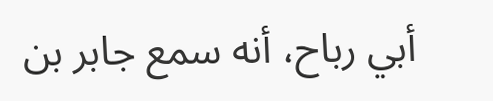أبي رباح، أنه سمع جابر بن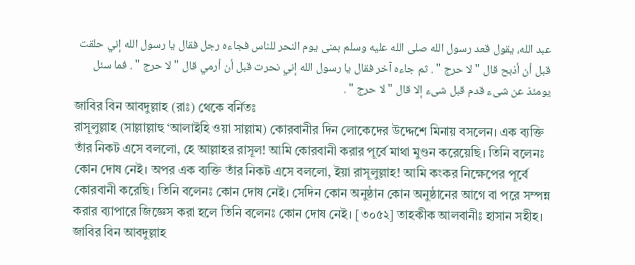عبد الله، يقول قعد رسول الله صلى الله عليه وسلم بمنى يوم النحر للناس فجاءه رجل فقال يا رسول الله إني حلقت قبل أن أذبح قال " لا حرج " . ثم جاءه آخر فقال يا رسول الله إني نحرت قبل أن أرمي قال " لا حرج " . فما سئل يومئذ عن شىء قدم قبل شىء إلا قال " لا حرج " .
জাবির বিন আবদুল্লাহ (রাঃ) থেকে বর্নিতঃ
রাসূলুল্লাহ (সাল্লাল্লাহু ‘আলাইহি ওয়া সাল্লাম) কোরবানীর দিন লোকেদের উদ্দেশে মিনায় বসলেন। এক ব্যক্তি তাঁর নিকট এসে বললো, হে আল্লাহর রাসূল! আমি কোরবানী করার পূর্বে মাথা মুণ্ডন করেয়েছি। তিনি বলেনঃ কোন দোষ নেই। অপর এক ব্যক্তি তাঁর নিকট এসে বললো, ইয়া রাসূলুল্লাহ! আমি কংকর নিক্ষেপের পূর্বে কোরবানী করেছি। তিনি বলেনঃ কোন দোষ নেই। সেদিন কোন অনুষ্ঠান কোন অনুষ্ঠানের আগে বা পরে সম্পন্ন করার ব্যাপারে জিজ্ঞেস করা হলে তিনি বলেনঃ কোন দোষ নেই। [৩০৫২] তাহকীক আলবানীঃ হাসান সহীহ।
জাবির বিন আবদুল্লাহ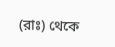(রাঃ) থেকে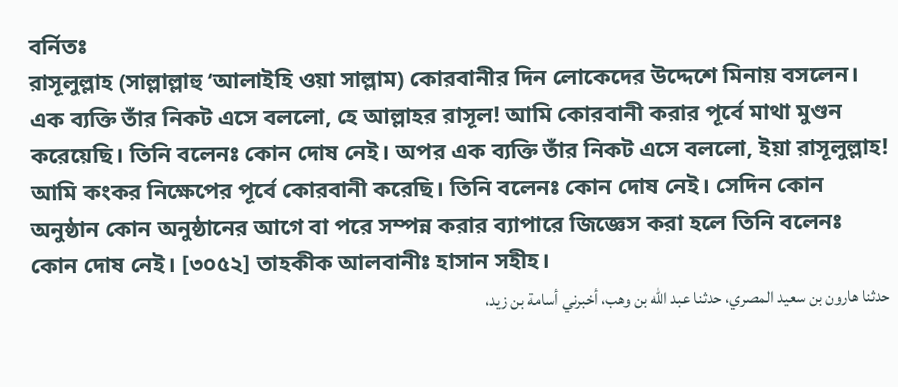বর্নিতঃ
রাসূলুল্লাহ (সাল্লাল্লাহু ‘আলাইহি ওয়া সাল্লাম) কোরবানীর দিন লোকেদের উদ্দেশে মিনায় বসলেন। এক ব্যক্তি তাঁর নিকট এসে বললো, হে আল্লাহর রাসূল! আমি কোরবানী করার পূর্বে মাথা মুণ্ডন করেয়েছি। তিনি বলেনঃ কোন দোষ নেই। অপর এক ব্যক্তি তাঁর নিকট এসে বললো, ইয়া রাসূলুল্লাহ! আমি কংকর নিক্ষেপের পূর্বে কোরবানী করেছি। তিনি বলেনঃ কোন দোষ নেই। সেদিন কোন অনুষ্ঠান কোন অনুষ্ঠানের আগে বা পরে সম্পন্ন করার ব্যাপারে জিজ্ঞেস করা হলে তিনি বলেনঃ কোন দোষ নেই। [৩০৫২] তাহকীক আলবানীঃ হাসান সহীহ।
حدثنا هارون بن سعيد المصري، حدثنا عبد الله بن وهب، أخبرني أسامة بن زيد،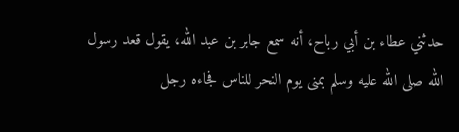حدثني عطاء بن أبي رباح، أنه سمع جابر بن عبد الله، يقول قعد رسول الله صلى الله عليه وسلم بمنى يوم النحر للناس فجاءه رجل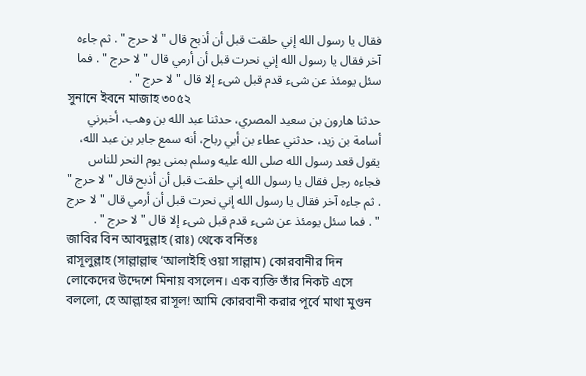فقال يا رسول الله إني حلقت قبل أن أذبح قال " لا حرج " . ثم جاءه آخر فقال يا رسول الله إني نحرت قبل أن أرمي قال " لا حرج " . فما سئل يومئذ عن شىء قدم قبل شىء إلا قال " لا حرج " .
সুনানে ইবনে মাজাহ ৩০৫২
حدثنا هارون بن سعيد المصري، حدثنا عبد الله بن وهب، أخبرني أسامة بن زيد، حدثني عطاء بن أبي رباح، أنه سمع جابر بن عبد الله، يقول قعد رسول الله صلى الله عليه وسلم بمنى يوم النحر للناس فجاءه رجل فقال يا رسول الله إني حلقت قبل أن أذبح قال " لا حرج " . ثم جاءه آخر فقال يا رسول الله إني نحرت قبل أن أرمي قال " لا حرج " . فما سئل يومئذ عن شىء قدم قبل شىء إلا قال " لا حرج " .
জাবির বিন আবদুল্লাহ (রাঃ) থেকে বর্নিতঃ
রাসূলুল্লাহ (সাল্লাল্লাহু ‘আলাইহি ওয়া সাল্লাম) কোরবানীর দিন লোকেদের উদ্দেশে মিনায় বসলেন। এক ব্যক্তি তাঁর নিকট এসে বললো, হে আল্লাহর রাসূল! আমি কোরবানী করার পূর্বে মাথা মুণ্ডন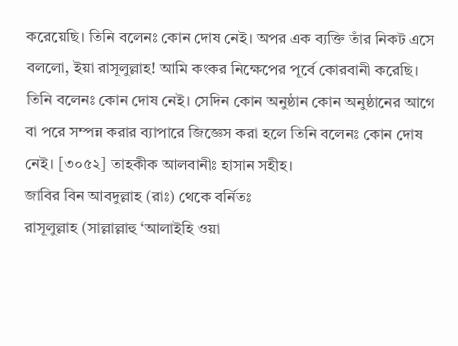করেয়েছি। তিনি বলেনঃ কোন দোষ নেই। অপর এক ব্যক্তি তাঁর নিকট এসে বললো, ইয়া রাসূলুল্লাহ! আমি কংকর নিক্ষেপের পূর্বে কোরবানী করেছি। তিনি বলেনঃ কোন দোষ নেই। সেদিন কোন অনুষ্ঠান কোন অনুষ্ঠানের আগে বা পরে সম্পন্ন করার ব্যাপারে জিজ্ঞেস করা হলে তিনি বলেনঃ কোন দোষ নেই। [৩০৫২] তাহকীক আলবানীঃ হাসান সহীহ।
জাবির বিন আবদুল্লাহ (রাঃ) থেকে বর্নিতঃ
রাসূলুল্লাহ (সাল্লাল্লাহু ‘আলাইহি ওয়া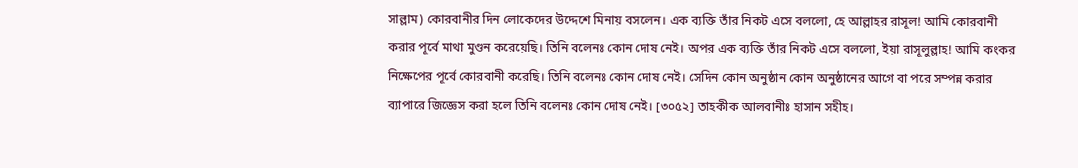সাল্লাম) কোরবানীর দিন লোকেদের উদ্দেশে মিনায় বসলেন। এক ব্যক্তি তাঁর নিকট এসে বললো, হে আল্লাহর রাসূল! আমি কোরবানী করার পূর্বে মাথা মুণ্ডন করেয়েছি। তিনি বলেনঃ কোন দোষ নেই। অপর এক ব্যক্তি তাঁর নিকট এসে বললো, ইয়া রাসূলুল্লাহ! আমি কংকর নিক্ষেপের পূর্বে কোরবানী করেছি। তিনি বলেনঃ কোন দোষ নেই। সেদিন কোন অনুষ্ঠান কোন অনুষ্ঠানের আগে বা পরে সম্পন্ন করার ব্যাপারে জিজ্ঞেস করা হলে তিনি বলেনঃ কোন দোষ নেই। [৩০৫২] তাহকীক আলবানীঃ হাসান সহীহ।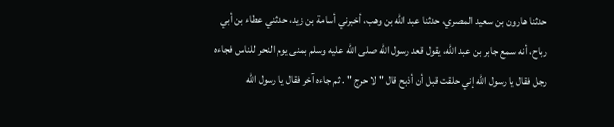حدثنا هارون بن سعيد المصري، حدثنا عبد الله بن وهب، أخبرني أسامة بن زيد، حدثني عطاء بن أبي رباح، أنه سمع جابر بن عبد الله، يقول قعد رسول الله صلى الله عليه وسلم بمنى يوم النحر للناس فجاءه رجل فقال يا رسول الله إني حلقت قبل أن أذبح قال " لا حرج " . ثم جاءه آخر فقال يا رسول الله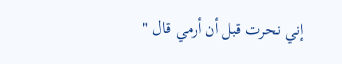إني نحرت قبل أن أرمي قال "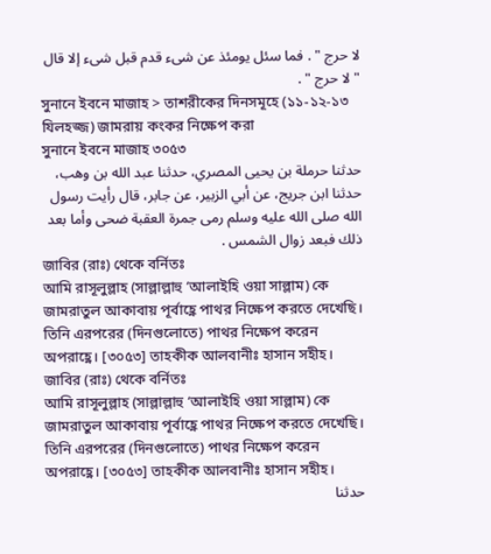لا حرج " . فما سئل يومئذ عن شىء قدم قبل شىء إلا قال " لا حرج " .
সুনানে ইবনে মাজাহ > তাশরীকের দিনসমূহে (১১-১২-১৩ যিলহজ্জ) জামরায় কংকর নিক্ষেপ করা
সুনানে ইবনে মাজাহ ৩০৫৩
حدثنا حرملة بن يحيى المصري، حدثنا عبد الله بن وهب، حدثنا ابن جريج، عن أبي الزبير، عن جابر، قال رأيت رسول الله صلى الله عليه وسلم رمى جمرة العقبة ضحى وأما بعد ذلك فبعد زوال الشمس .
জাবির (রাঃ) থেকে বর্নিতঃ
আমি রাসূলুল্লাহ (সাল্লাল্লাহু ‘আলাইহি ওয়া সাল্লাম) কে জামরাতুল আকাবায় পূর্বাহ্ণে পাথর নিক্ষেপ করতে দেখেছি। তিনি এরপরের (দিনগুলোতে) পাথর নিক্ষেপ করেন অপরাহ্ণে। [৩০৫৩] তাহকীক আলবানীঃ হাসান সহীহ।
জাবির (রাঃ) থেকে বর্নিতঃ
আমি রাসূলুল্লাহ (সাল্লাল্লাহু ‘আলাইহি ওয়া সাল্লাম) কে জামরাতুল আকাবায় পূর্বাহ্ণে পাথর নিক্ষেপ করতে দেখেছি। তিনি এরপরের (দিনগুলোতে) পাথর নিক্ষেপ করেন অপরাহ্ণে। [৩০৫৩] তাহকীক আলবানীঃ হাসান সহীহ।
حدثنا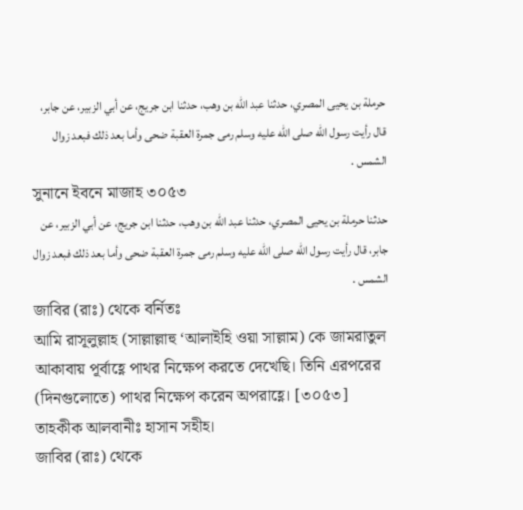حرملة بن يحيى المصري، حدثنا عبد الله بن وهب، حدثنا ابن جريج، عن أبي الزبير، عن جابر، قال رأيت رسول الله صلى الله عليه وسلم رمى جمرة العقبة ضحى وأما بعد ذلك فبعد زوال الشمس .
সুনানে ইবনে মাজাহ ৩০৫৩
حدثنا حرملة بن يحيى المصري، حدثنا عبد الله بن وهب، حدثنا ابن جريج، عن أبي الزبير، عن جابر، قال رأيت رسول الله صلى الله عليه وسلم رمى جمرة العقبة ضحى وأما بعد ذلك فبعد زوال الشمس .
জাবির (রাঃ) থেকে বর্নিতঃ
আমি রাসূলুল্লাহ (সাল্লাল্লাহু ‘আলাইহি ওয়া সাল্লাম) কে জামরাতুল আকাবায় পূর্বাহ্ণে পাথর নিক্ষেপ করতে দেখেছি। তিনি এরপরের (দিনগুলোতে) পাথর নিক্ষেপ করেন অপরাহ্ণে। [৩০৫৩] তাহকীক আলবানীঃ হাসান সহীহ।
জাবির (রাঃ) থেকে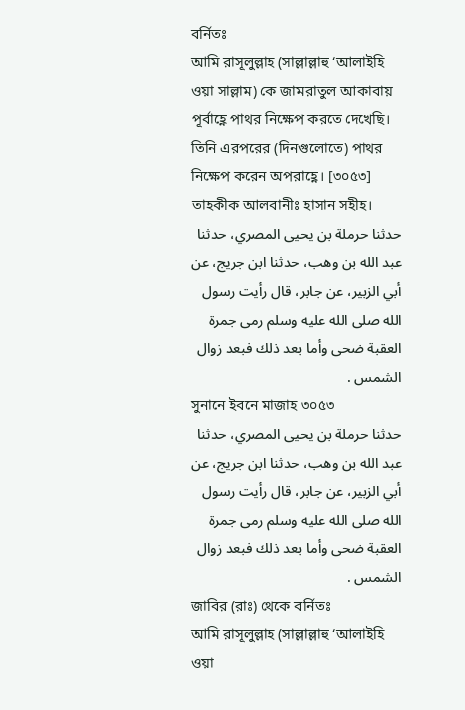বর্নিতঃ
আমি রাসূলুল্লাহ (সাল্লাল্লাহু ‘আলাইহি ওয়া সাল্লাম) কে জামরাতুল আকাবায় পূর্বাহ্ণে পাথর নিক্ষেপ করতে দেখেছি। তিনি এরপরের (দিনগুলোতে) পাথর নিক্ষেপ করেন অপরাহ্ণে। [৩০৫৩] তাহকীক আলবানীঃ হাসান সহীহ।
حدثنا حرملة بن يحيى المصري، حدثنا عبد الله بن وهب، حدثنا ابن جريج، عن أبي الزبير، عن جابر، قال رأيت رسول الله صلى الله عليه وسلم رمى جمرة العقبة ضحى وأما بعد ذلك فبعد زوال الشمس .
সুনানে ইবনে মাজাহ ৩০৫৩
حدثنا حرملة بن يحيى المصري، حدثنا عبد الله بن وهب، حدثنا ابن جريج، عن أبي الزبير، عن جابر، قال رأيت رسول الله صلى الله عليه وسلم رمى جمرة العقبة ضحى وأما بعد ذلك فبعد زوال الشمس .
জাবির (রাঃ) থেকে বর্নিতঃ
আমি রাসূলুল্লাহ (সাল্লাল্লাহু ‘আলাইহি ওয়া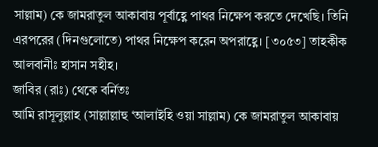সাল্লাম) কে জামরাতুল আকাবায় পূর্বাহ্ণে পাথর নিক্ষেপ করতে দেখেছি। তিনি এরপরের (দিনগুলোতে) পাথর নিক্ষেপ করেন অপরাহ্ণে। [৩০৫৩] তাহকীক আলবানীঃ হাসান সহীহ।
জাবির (রাঃ) থেকে বর্নিতঃ
আমি রাসূলুল্লাহ (সাল্লাল্লাহু ‘আলাইহি ওয়া সাল্লাম) কে জামরাতুল আকাবায়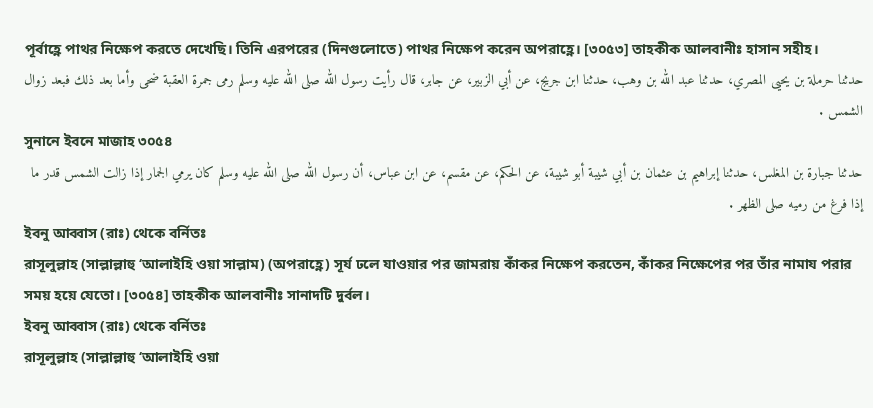পূর্বাহ্ণে পাথর নিক্ষেপ করতে দেখেছি। তিনি এরপরের (দিনগুলোতে) পাথর নিক্ষেপ করেন অপরাহ্ণে। [৩০৫৩] তাহকীক আলবানীঃ হাসান সহীহ।
حدثنا حرملة بن يحيى المصري، حدثنا عبد الله بن وهب، حدثنا ابن جريج، عن أبي الزبير، عن جابر، قال رأيت رسول الله صلى الله عليه وسلم رمى جمرة العقبة ضحى وأما بعد ذلك فبعد زوال الشمس .
সুনানে ইবনে মাজাহ ৩০৫৪
حدثنا جبارة بن المغلس، حدثنا إبراهيم بن عثمان بن أبي شيبة أبو شيبة، عن الحكم، عن مقسم، عن ابن عباس، أن رسول الله صلى الله عليه وسلم كان يرمي الجمار إذا زالت الشمس قدر ما إذا فرغ من رميه صلى الظهر .
ইবনু আব্বাস (রাঃ) থেকে বর্নিতঃ
রাসূলুল্লাহ (সাল্লাল্লাহু ‘আলাইহি ওয়া সাল্লাম) (অপরাহ্ণে) সূর্য ঢলে যাওয়ার পর জামরায় কাঁকর নিক্ষেপ করতেন, কাঁকর নিক্ষেপের পর তাঁর নামায পরার সময় হয়ে যেতো। [৩০৫৪] তাহকীক আলবানীঃ সানাদটি দুর্বল।
ইবনু আব্বাস (রাঃ) থেকে বর্নিতঃ
রাসূলুল্লাহ (সাল্লাল্লাহু ‘আলাইহি ওয়া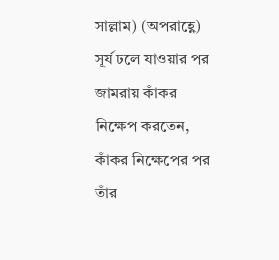সাল্লাম) (অপরাহ্ণে) সূর্য ঢলে যাওয়ার পর জামরায় কাঁকর নিক্ষেপ করতেন, কাঁকর নিক্ষেপের পর তাঁর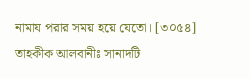নামায পরার সময় হয়ে যেতো। [৩০৫৪] তাহকীক আলবানীঃ সানাদটি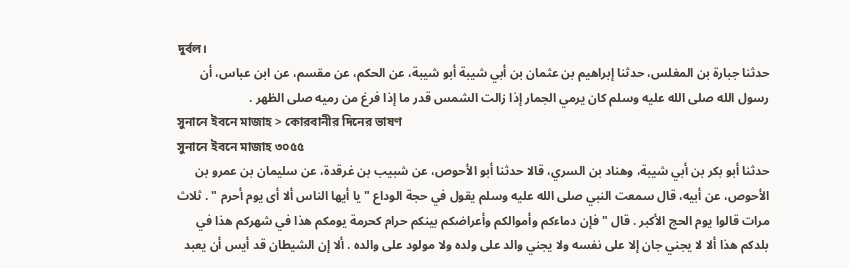দুর্বল।
حدثنا جبارة بن المغلس، حدثنا إبراهيم بن عثمان بن أبي شيبة أبو شيبة، عن الحكم، عن مقسم، عن ابن عباس، أن رسول الله صلى الله عليه وسلم كان يرمي الجمار إذا زالت الشمس قدر ما إذا فرغ من رميه صلى الظهر .
সুনানে ইবনে মাজাহ > কোরবানীর দিনের ভাষণ
সুনানে ইবনে মাজাহ ৩০৫৫
حدثنا أبو بكر بن أبي شيبة، وهناد بن السري، قالا حدثنا أبو الأحوص، عن شبيب بن غرقدة، عن سليمان بن عمرو بن الأحوص، عن أبيه، قال سمعت النبي صلى الله عليه وسلم يقول في حجة الوداع " يا أيها الناس ألا أى يوم أحرم " . ثلاث مرات قالوا يوم الحج الأكبر . قال " فإن دماءكم وأموالكم وأعراضكم بينكم حرام كحرمة يومكم هذا في شهركم هذا في بلدكم هذا ألا لا يجني جان إلا على نفسه ولا يجني والد على ولده ولا مولود على والده . ألا إن الشيطان قد أيس أن يعبد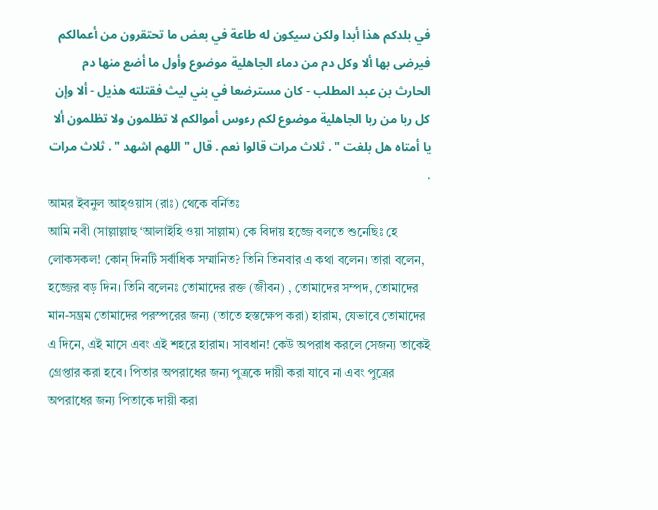في بلدكم هذا أبدا ولكن سيكون له طاعة في بعض ما تحتقرون من أعمالكم فيرضى بها ألا وكل دم من دماء الجاهلية موضوع وأول ما أضع منها دم الحارث بن عبد المطلب - كان مسترضعا في بني ليث فقتلته هذيل - ألا وإن كل ربا من ربا الجاهلية موضوع لكم رءوس أموالكم لا تظلمون ولا تظلمون ألا يا أمتاه هل بلغت " . ثلاث مرات قالوا نعم . قال " اللهم اشهد " . ثلاث مرات .
আমর ইবনুল আহ্ওয়াস (রাঃ) থেকে বর্নিতঃ
আমি নবী (সাল্লাল্লাহু ‘আলাইহি ওয়া সাল্লাম) কে বিদায় হজ্জে বলতে শুনেছিঃ হে লোকসকল! কোন্ দিনটি সর্বাধিক সম্মানিত? তিনি তিনবার এ কথা বলেন। তারা বলেন, হজ্জের বড় দিন। তিনি বলেনঃ তোমাদের রক্ত (জীবন) , তোমাদের সম্পদ, তোমাদের মান-সম্ভ্রম তোমাদের পরস্পরের জন্য (তাতে হস্তক্ষেপ করা) হারাম, যেভাবে তোমাদের এ দিনে, এই মাসে এবং এই শহরে হারাম। সাবধান! কেউ অপরাধ করলে সেজন্য তাকেই গ্রেপ্তার করা হবে। পিতার অপরাধের জন্য পুত্রকে দায়ী করা যাবে না এবং পুত্রের অপরাধের জন্য পিতাকে দায়ী করা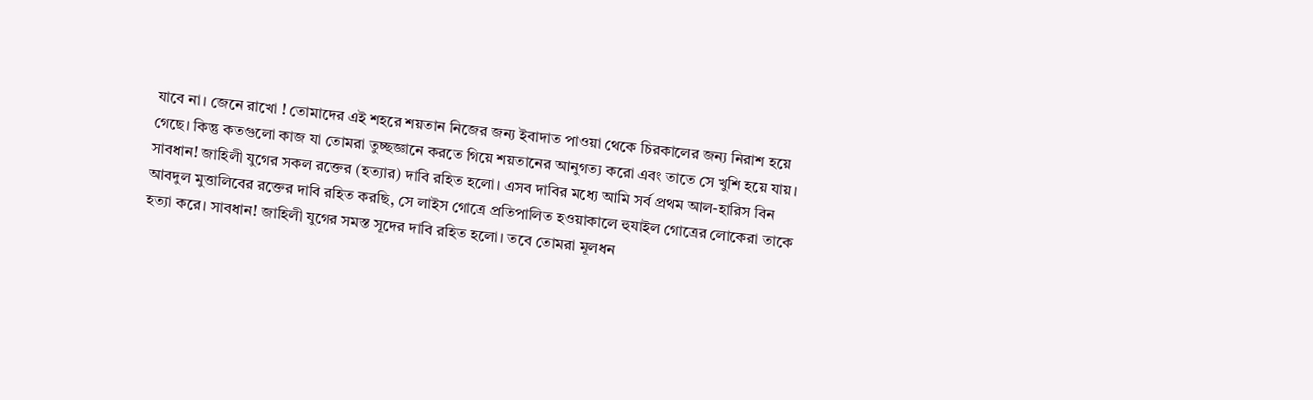যাবে না। জেনে রাখো ! তোমাদের এই শহরে শয়তান নিজের জন্য ইবাদাত পাওয়া থেকে চিরকালের জন্য নিরাশ হয়ে গেছে। কিন্তু কতগুলো কাজ যা তোমরা তুচ্ছজ্ঞানে করতে গিয়ে শয়তানের আনুগত্য করো এবং তাতে সে খুশি হয়ে যায়। সাবধান! জাহিলী যুগের সকল রক্তের (হত্যার) দাবি রহিত হলো। এসব দাবির মধ্যে আমি সর্ব প্রথম আল-হারিস বিন আবদুল মুত্তালিবের রক্তের দাবি রহিত করছি, সে লাইস গোত্রে প্রতিপালিত হওয়াকালে হুযাইল গোত্রের লোকেরা তাকে হত্যা করে। সাবধান! জাহিলী যুগের সমস্ত সূদের দাবি রহিত হলো। তবে তোমরা মূলধন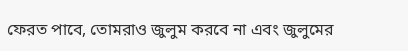ফেরত পাবে, তোমরাও জুলুম করবে না এবং জুলুমের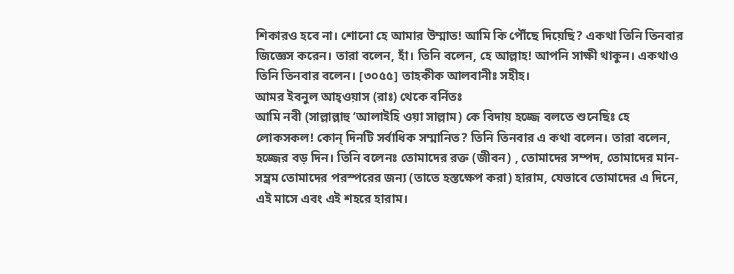শিকারও হবে না। শোনো হে আমার উম্মাত! আমি কি পৌঁছে দিয়েছি? একথা তিনি তিনবার জিজ্ঞেস করেন। তারা বলেন, হাঁ। তিনি বলেন, হে আল্লাহ! আপনি সাক্ষী থাকুন। একথাও তিনি তিনবার বলেন। [৩০৫৫] তাহকীক আলবানীঃ সহীহ।
আমর ইবনুল আহ্ওয়াস (রাঃ) থেকে বর্নিতঃ
আমি নবী (সাল্লাল্লাহু ‘আলাইহি ওয়া সাল্লাম) কে বিদায় হজ্জে বলতে শুনেছিঃ হে লোকসকল! কোন্ দিনটি সর্বাধিক সম্মানিত? তিনি তিনবার এ কথা বলেন। তারা বলেন, হজ্জের বড় দিন। তিনি বলেনঃ তোমাদের রক্ত (জীবন) , তোমাদের সম্পদ, তোমাদের মান-সম্ভ্রম তোমাদের পরস্পরের জন্য (তাতে হস্তক্ষেপ করা) হারাম, যেভাবে তোমাদের এ দিনে, এই মাসে এবং এই শহরে হারাম।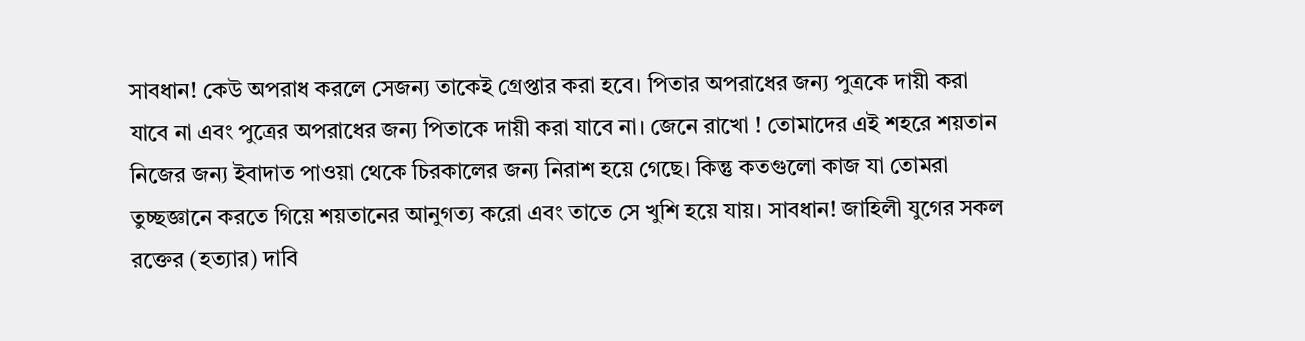সাবধান! কেউ অপরাধ করলে সেজন্য তাকেই গ্রেপ্তার করা হবে। পিতার অপরাধের জন্য পুত্রকে দায়ী করা যাবে না এবং পুত্রের অপরাধের জন্য পিতাকে দায়ী করা যাবে না। জেনে রাখো ! তোমাদের এই শহরে শয়তান নিজের জন্য ইবাদাত পাওয়া থেকে চিরকালের জন্য নিরাশ হয়ে গেছে। কিন্তু কতগুলো কাজ যা তোমরা তুচ্ছজ্ঞানে করতে গিয়ে শয়তানের আনুগত্য করো এবং তাতে সে খুশি হয়ে যায়। সাবধান! জাহিলী যুগের সকল রক্তের (হত্যার) দাবি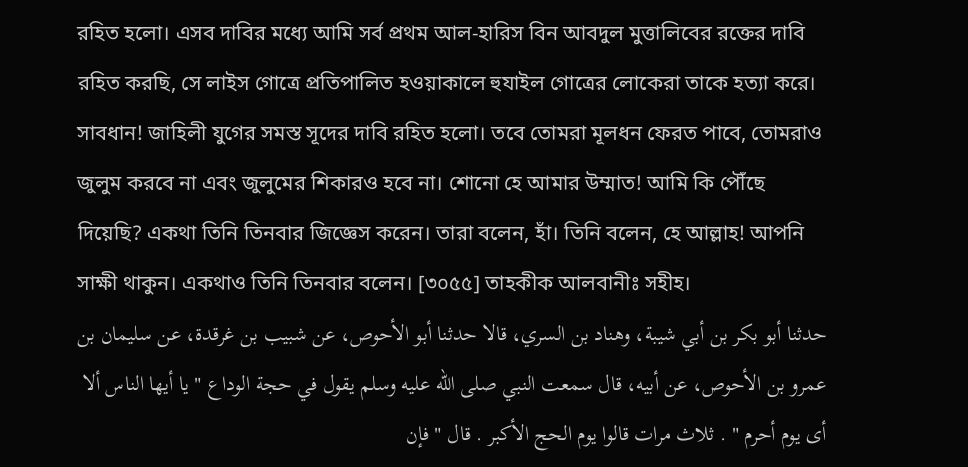রহিত হলো। এসব দাবির মধ্যে আমি সর্ব প্রথম আল-হারিস বিন আবদুল মুত্তালিবের রক্তের দাবি রহিত করছি, সে লাইস গোত্রে প্রতিপালিত হওয়াকালে হুযাইল গোত্রের লোকেরা তাকে হত্যা করে। সাবধান! জাহিলী যুগের সমস্ত সূদের দাবি রহিত হলো। তবে তোমরা মূলধন ফেরত পাবে, তোমরাও জুলুম করবে না এবং জুলুমের শিকারও হবে না। শোনো হে আমার উম্মাত! আমি কি পৌঁছে দিয়েছি? একথা তিনি তিনবার জিজ্ঞেস করেন। তারা বলেন, হাঁ। তিনি বলেন, হে আল্লাহ! আপনি সাক্ষী থাকুন। একথাও তিনি তিনবার বলেন। [৩০৫৫] তাহকীক আলবানীঃ সহীহ।
حدثنا أبو بكر بن أبي شيبة، وهناد بن السري، قالا حدثنا أبو الأحوص، عن شبيب بن غرقدة، عن سليمان بن عمرو بن الأحوص، عن أبيه، قال سمعت النبي صلى الله عليه وسلم يقول في حجة الوداع " يا أيها الناس ألا أى يوم أحرم " . ثلاث مرات قالوا يوم الحج الأكبر . قال " فإن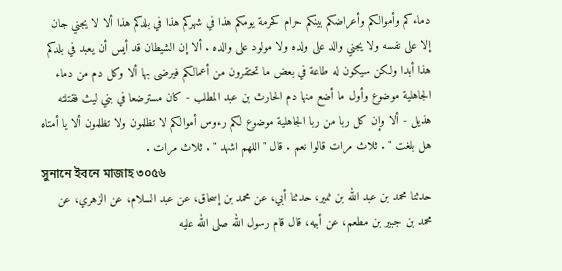دماءكم وأموالكم وأعراضكم بينكم حرام كحرمة يومكم هذا في شهركم هذا في بلدكم هذا ألا لا يجني جان إلا على نفسه ولا يجني والد على ولده ولا مولود على والده . ألا إن الشيطان قد أيس أن يعبد في بلدكم هذا أبدا ولكن سيكون له طاعة في بعض ما تحتقرون من أعمالكم فيرضى بها ألا وكل دم من دماء الجاهلية موضوع وأول ما أضع منها دم الحارث بن عبد المطلب - كان مسترضعا في بني ليث فقتلته هذيل - ألا وإن كل ربا من ربا الجاهلية موضوع لكم رءوس أموالكم لا تظلمون ولا تظلمون ألا يا أمتاه هل بلغت " . ثلاث مرات قالوا نعم . قال " اللهم اشهد " . ثلاث مرات .
সুনানে ইবনে মাজাহ ৩০৫৬
حدثنا محمد بن عبد الله بن نمير، حدثنا أبي، عن محمد بن إسحاق، عن عبد السلام، عن الزهري، عن محمد بن جبير بن مطعم، عن أبيه، قال قام رسول الله صلى الله عليه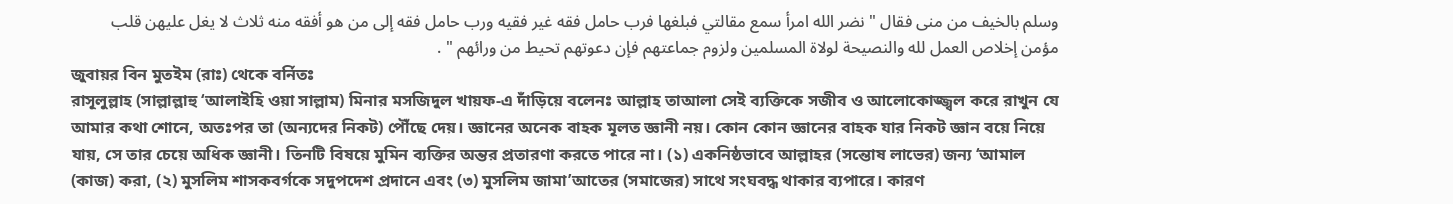وسلم بالخيف من منى فقال " نضر الله امرأ سمع مقالتي فبلغها فرب حامل فقه غير فقيه ورب حامل فقه إلى من هو أفقه منه ثلاث لا يغل عليهن قلب مؤمن إخلاص العمل لله والنصيحة لولاة المسلمين ولزوم جماعتهم فإن دعوتهم تحيط من ورائهم " .
জুবায়র বিন মুতইম (রাঃ) থেকে বর্নিতঃ
রাসূলুল্লাহ (সাল্লাল্লাহু ‘আলাইহি ওয়া সাল্লাম) মিনার মসজিদুল খায়ফ-এ দাঁড়িয়ে বলেনঃ আল্লাহ তাআলা সেই ব্যক্তিকে সজীব ও আলোকোজ্জ্বল করে রাখুন যে আমার কথা শোনে, অতঃপর তা (অন্যদের নিকট) পৌঁছে দেয়। জ্ঞানের অনেক বাহক মূলত জ্ঞানী নয়। কোন কোন জ্ঞানের বাহক যার নিকট জ্ঞান বয়ে নিয়ে যায়, সে তার চেয়ে অধিক জ্ঞানী। তিনটি বিষয়ে মুমিন ব্যক্তির অন্তর প্রতারণা করতে পারে না। (১) একনিষ্ঠভাবে আল্লাহর (সন্তোষ লাভের) জন্য ‘আমাল (কাজ) করা, (২) মুসলিম শাসকবর্গকে সদুপদেশ প্রদানে এবং (৩) মুসলিম জামা’আতের (সমাজের) সাথে সংঘবদ্ধ থাকার ব্যপারে। কারণ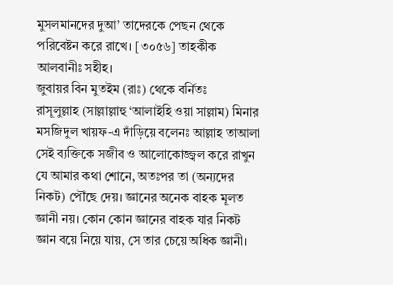মুসলমানদের দুআ’ তাদেরকে পেছন থেকে পরিবেষ্টন করে রাখে। [৩০৫৬] তাহকীক আলবানীঃ সহীহ।
জুবায়র বিন মুতইম (রাঃ) থেকে বর্নিতঃ
রাসূলুল্লাহ (সাল্লাল্লাহু ‘আলাইহি ওয়া সাল্লাম) মিনার মসজিদুল খায়ফ-এ দাঁড়িয়ে বলেনঃ আল্লাহ তাআলা সেই ব্যক্তিকে সজীব ও আলোকোজ্জ্বল করে রাখুন যে আমার কথা শোনে, অতঃপর তা (অন্যদের নিকট) পৌঁছে দেয়। জ্ঞানের অনেক বাহক মূলত জ্ঞানী নয়। কোন কোন জ্ঞানের বাহক যার নিকট জ্ঞান বয়ে নিয়ে যায়, সে তার চেয়ে অধিক জ্ঞানী।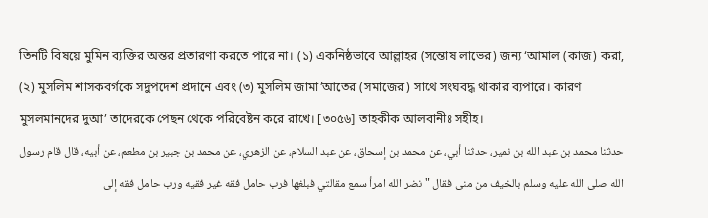তিনটি বিষয়ে মুমিন ব্যক্তির অন্তর প্রতারণা করতে পারে না। (১) একনিষ্ঠভাবে আল্লাহর (সন্তোষ লাভের) জন্য ‘আমাল (কাজ) করা, (২) মুসলিম শাসকবর্গকে সদুপদেশ প্রদানে এবং (৩) মুসলিম জামা’আতের (সমাজের) সাথে সংঘবদ্ধ থাকার ব্যপারে। কারণ মুসলমানদের দুআ’ তাদেরকে পেছন থেকে পরিবেষ্টন করে রাখে। [৩০৫৬] তাহকীক আলবানীঃ সহীহ।
حدثنا محمد بن عبد الله بن نمير، حدثنا أبي، عن محمد بن إسحاق، عن عبد السلام، عن الزهري، عن محمد بن جبير بن مطعم، عن أبيه، قال قام رسول الله صلى الله عليه وسلم بالخيف من منى فقال " نضر الله امرأ سمع مقالتي فبلغها فرب حامل فقه غير فقيه ورب حامل فقه إلى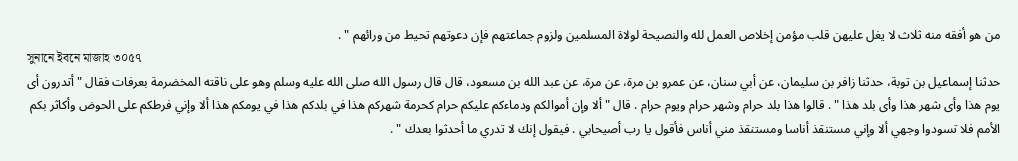من هو أفقه منه ثلاث لا يغل عليهن قلب مؤمن إخلاص العمل لله والنصيحة لولاة المسلمين ولزوم جماعتهم فإن دعوتهم تحيط من ورائهم " .
সুনানে ইবনে মাজাহ ৩০৫৭
حدثنا إسماعيل بن توبة، حدثنا زافر بن سليمان، عن أبي سنان، عن عمرو بن مرة، عن مرة، عن عبد الله بن مسعود، قال قال رسول الله صلى الله عليه وسلم وهو على ناقته المخضرمة بعرفات فقال " أتدرون أى يوم هذا وأى شهر هذا وأى بلد هذا " . قالوا هذا بلد حرام وشهر حرام ويوم حرام . قال " ألا وإن أموالكم ودماءكم عليكم حرام كحرمة شهركم هذا في بلدكم هذا في يومكم هذا ألا وإني فرطكم على الحوض وأكاثر بكم الأمم فلا تسودوا وجهي ألا وإني مستنقذ أناسا ومستنقذ مني أناس فأقول يا رب أصيحابي . فيقول إنك لا تدري ما أحدثوا بعدك " .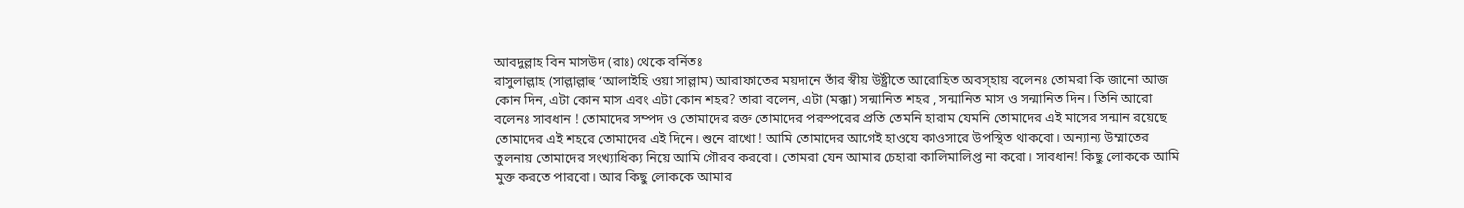আবদুল্লাহ বিন মাসউদ (রাঃ) থেকে বর্নিতঃ
রাসুলাল্লাহ (সাল্লাল্লাহু ‘আলাইহি ওয়া সাল্লাম) আরাফাতের ময়দানে তাঁর স্বীয় উষ্ট্রীতে আরোহিত অবস্হায় বলেনঃ তোমরা কি জানো আজ কোন দিন, এটা কোন মাস এবং এটা কোন শহর? তারা বলেন, এটা (মক্কা) সন্মানিত শহর , সন্মানিত মাস ও সন্মানিত দিন। তিনি আরো বলেনঃ সাবধান ! তোমাদের সম্পদ ও তোমাদের রক্ত তোমাদের পরস্পরের প্রতি তেমনি হারাম যেমনি তোমাদের এই মাসের সন্মান রয়েছে তোমাদের এই শহরে তোমাদের এই দিনে। শুনে রাখো ! আমি তোমাদের আগেই হাওযে কাওসারে উপস্থিত থাকবো। অন্যান্য উম্মাতের তুলনায় তোমাদের সংখ্যাধিক্য নিয়ে আমি গৌরব করবো। তোমরা যেন আমার চেহারা কালিমালিপ্ত না করো। সাবধান! কিছু লোককে আমি মুক্ত করতে পারবো। আর কিছু লোককে আমার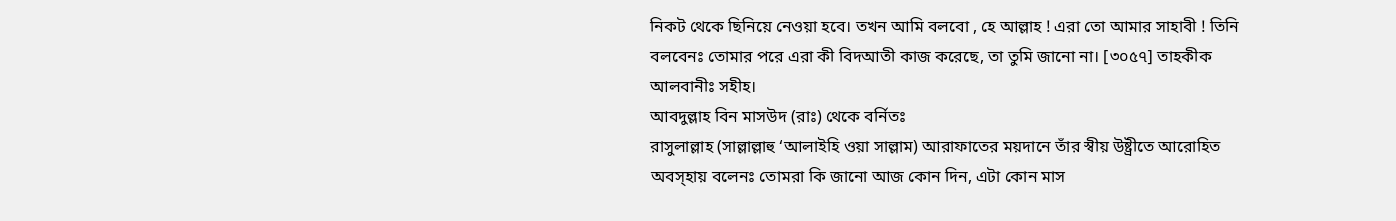নিকট থেকে ছিনিয়ে নেওয়া হবে। তখন আমি বলবো , হে আল্লাহ ! এরা তো আমার সাহাবী ! তিনি বলবেনঃ তোমার পরে এরা কী বিদআতী কাজ করেছে, তা তুমি জানো না। [৩০৫৭] তাহকীক আলবানীঃ সহীহ।
আবদুল্লাহ বিন মাসউদ (রাঃ) থেকে বর্নিতঃ
রাসুলাল্লাহ (সাল্লাল্লাহু ‘আলাইহি ওয়া সাল্লাম) আরাফাতের ময়দানে তাঁর স্বীয় উষ্ট্রীতে আরোহিত অবস্হায় বলেনঃ তোমরা কি জানো আজ কোন দিন, এটা কোন মাস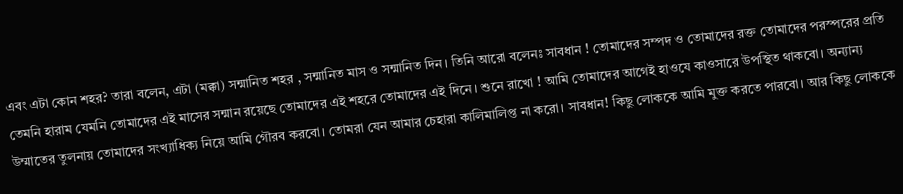এবং এটা কোন শহর? তারা বলেন, এটা (মক্কা) সন্মানিত শহর , সন্মানিত মাস ও সন্মানিত দিন। তিনি আরো বলেনঃ সাবধান ! তোমাদের সম্পদ ও তোমাদের রক্ত তোমাদের পরস্পরের প্রতি তেমনি হারাম যেমনি তোমাদের এই মাসের সন্মান রয়েছে তোমাদের এই শহরে তোমাদের এই দিনে। শুনে রাখো ! আমি তোমাদের আগেই হাওযে কাওসারে উপস্থিত থাকবো। অন্যান্য উম্মাতের তুলনায় তোমাদের সংখ্যাধিক্য নিয়ে আমি গৌরব করবো। তোমরা যেন আমার চেহারা কালিমালিপ্ত না করো। সাবধান! কিছু লোককে আমি মুক্ত করতে পারবো। আর কিছু লোককে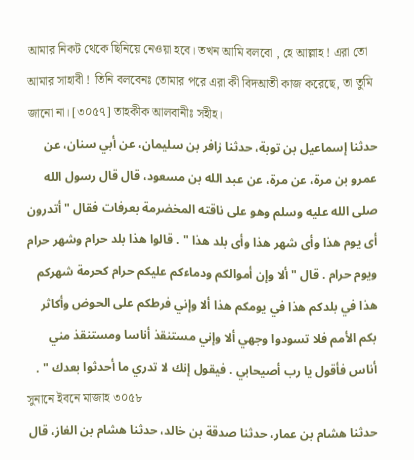আমার নিকট থেকে ছিনিয়ে নেওয়া হবে। তখন আমি বলবো , হে আল্লাহ ! এরা তো আমার সাহাবী ! তিনি বলবেনঃ তোমার পরে এরা কী বিদআতী কাজ করেছে, তা তুমি জানো না। [৩০৫৭] তাহকীক আলবানীঃ সহীহ।
حدثنا إسماعيل بن توبة، حدثنا زافر بن سليمان، عن أبي سنان، عن عمرو بن مرة، عن مرة، عن عبد الله بن مسعود، قال قال رسول الله صلى الله عليه وسلم وهو على ناقته المخضرمة بعرفات فقال " أتدرون أى يوم هذا وأى شهر هذا وأى بلد هذا " . قالوا هذا بلد حرام وشهر حرام ويوم حرام . قال " ألا وإن أموالكم ودماءكم عليكم حرام كحرمة شهركم هذا في بلدكم هذا في يومكم هذا ألا وإني فرطكم على الحوض وأكاثر بكم الأمم فلا تسودوا وجهي ألا وإني مستنقذ أناسا ومستنقذ مني أناس فأقول يا رب أصيحابي . فيقول إنك لا تدري ما أحدثوا بعدك " .
সুনানে ইবনে মাজাহ ৩০৫৮
حدثنا هشام بن عمار، حدثنا صدقة بن خالد، حدثنا هشام بن الغاز، قال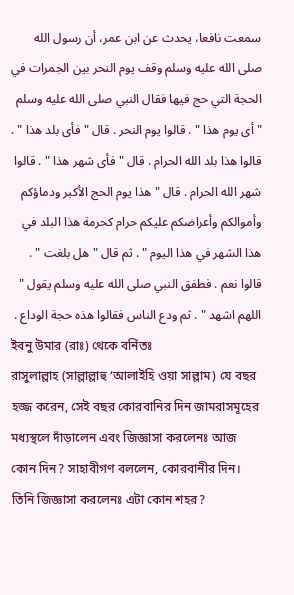سمعت نافعا، يحدث عن ابن عمر، أن رسول الله صلى الله عليه وسلم وقف يوم النحر بين الجمرات في الحجة التي حج فيها فقال النبي صلى الله عليه وسلم " أى يوم هذا " . قالوا يوم النحر . قال " فأى بلد هذا " . قالوا هذا بلد الله الحرام . قال " فأى شهر هذا " . قالوا شهر الله الحرام . قال " هذا يوم الحج الأكبر ودماؤكم وأموالكم وأعراضكم عليكم حرام كحرمة هذا البلد في هذا الشهر في هذا اليوم " . ثم قال " هل بلغت " . قالوا نعم . فطفق النبي صلى الله عليه وسلم يقول " اللهم اشهد " . ثم ودع الناس فقالوا هذه حجة الوداع .
ইবনু উমার (রাঃ) থেকে বর্নিতঃ
রাসুলাল্লাহ (সাল্লাল্লাহু ‘আলাইহি ওয়া সাল্লাম) যে বছর হজ্জ করেন, সেই বছর কোরবানির দিন জামরাসমূহের মধ্যস্থলে দাঁড়ালেন এবং জিজ্ঞাসা করলেনঃ আজ কোন দিন? সাহাবীগণ বললেন, কোরবানীর দিন। তিনি জিজ্ঞাসা করলেনঃ এটা কোন শহর?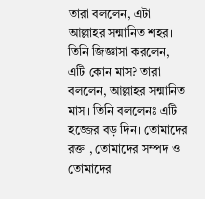তারা বললেন, এটা আল্লাহর সন্মানিত শহর। তিনি জিজ্ঞাসা করলেন, এটি কোন মাস? তারা বললেন, আল্লাহর সন্মানিত মাস। তিনি বললেনঃ এটি হজ্জের বড় দিন। তোমাদের রক্ত , তোমাদের সম্পদ ও তোমাদের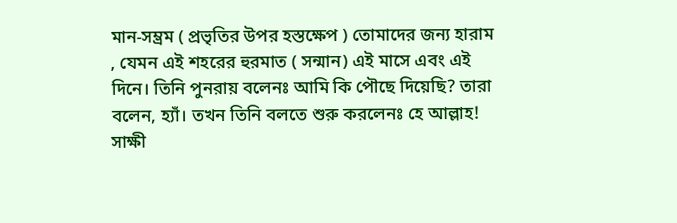মান-সম্ভ্রম ( প্রভৃতির উপর হস্তক্ষেপ ) তোমাদের জন্য হারাম , যেমন এই শহরের হুরমাত ( সন্মান) এই মাসে এবং এই দিনে। তিনি পুনরায় বলেনঃ আমি কি পৌছে দিয়েছি? তারা বলেন, হ্যাঁ। তখন তিনি বলতে শুরু করলেনঃ হে আল্লাহ! সাক্ষী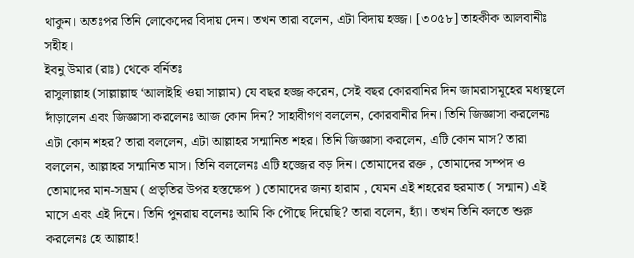থাকুন। অতঃপর তিনি লোকেদের বিদায় দেন। তখন তারা বলেন, এটা বিদায় হজ্জ। [৩০৫৮] তাহকীক আলবানীঃ সহীহ।
ইবনু উমার (রাঃ) থেকে বর্নিতঃ
রাসুলাল্লাহ (সাল্লাল্লাহু ‘আলাইহি ওয়া সাল্লাম) যে বছর হজ্জ করেন, সেই বছর কোরবানির দিন জামরাসমূহের মধ্যস্থলে দাঁড়ালেন এবং জিজ্ঞাসা করলেনঃ আজ কোন দিন? সাহাবীগণ বললেন, কোরবানীর দিন। তিনি জিজ্ঞাসা করলেনঃ এটা কোন শহর? তারা বললেন, এটা আল্লাহর সন্মানিত শহর। তিনি জিজ্ঞাসা করলেন, এটি কোন মাস? তারা বললেন, আল্লাহর সন্মানিত মাস। তিনি বললেনঃ এটি হজ্জের বড় দিন। তোমাদের রক্ত , তোমাদের সম্পদ ও তোমাদের মান-সম্ভ্রম ( প্রভৃতির উপর হস্তক্ষেপ ) তোমাদের জন্য হারাম , যেমন এই শহরের হুরমাত ( সন্মান) এই মাসে এবং এই দিনে। তিনি পুনরায় বলেনঃ আমি কি পৌছে দিয়েছি? তারা বলেন, হ্যাঁ। তখন তিনি বলতে শুরু করলেনঃ হে আল্লাহ!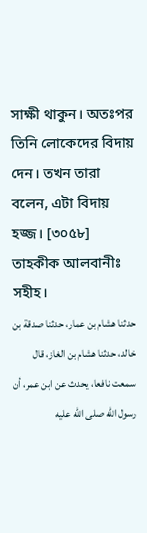সাক্ষী থাকুন। অতঃপর তিনি লোকেদের বিদায় দেন। তখন তারা বলেন, এটা বিদায় হজ্জ। [৩০৫৮] তাহকীক আলবানীঃ সহীহ।
حدثنا هشام بن عمار، حدثنا صدقة بن خالد، حدثنا هشام بن الغاز، قال سمعت نافعا، يحدث عن ابن عمر، أن رسول الله صلى الله عليه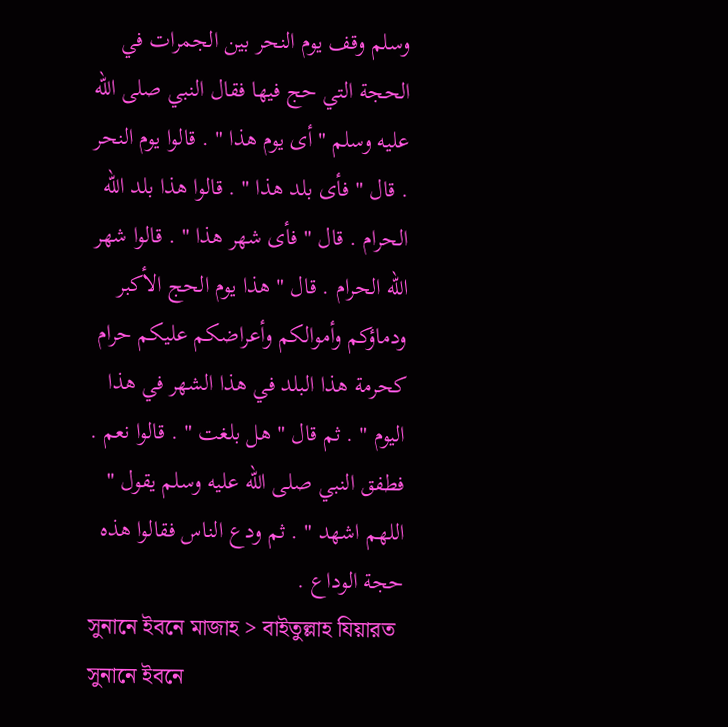وسلم وقف يوم النحر بين الجمرات في الحجة التي حج فيها فقال النبي صلى الله عليه وسلم " أى يوم هذا " . قالوا يوم النحر . قال " فأى بلد هذا " . قالوا هذا بلد الله الحرام . قال " فأى شهر هذا " . قالوا شهر الله الحرام . قال " هذا يوم الحج الأكبر ودماؤكم وأموالكم وأعراضكم عليكم حرام كحرمة هذا البلد في هذا الشهر في هذا اليوم " . ثم قال " هل بلغت " . قالوا نعم . فطفق النبي صلى الله عليه وسلم يقول " اللهم اشهد " . ثم ودع الناس فقالوا هذه حجة الوداع .
সুনানে ইবনে মাজাহ > বাইতুল্লাহ যিয়ারত
সুনানে ইবনে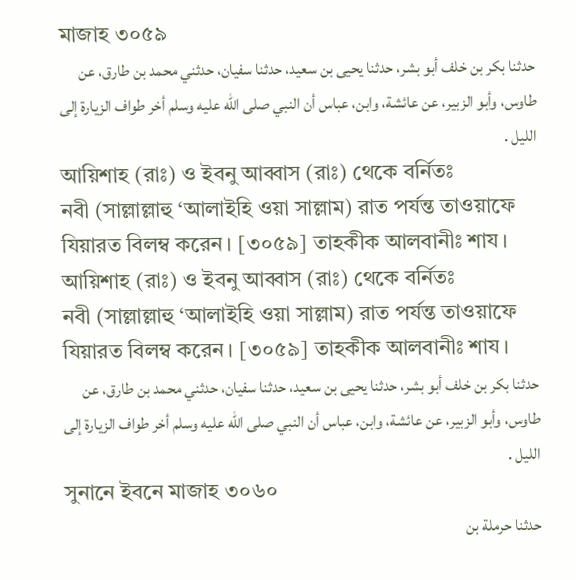মাজাহ ৩০৫৯
حدثنا بكر بن خلف أبو بشر، حدثنا يحيى بن سعيد، حدثنا سفيان، حدثني محمد بن طارق، عن طاوس، وأبو الزبير، عن عائشة، وابن، عباس أن النبي صلى الله عليه وسلم أخر طواف الزيارة إلى الليل .
আয়িশাহ (রাঃ) ও ইবনু আব্বাস (রাঃ) থেকে বর্নিতঃ
নবী (সাল্লাল্লাহু ‘আলাইহি ওয়া সাল্লাম) রাত পর্যন্ত তাওয়াফে যিয়ারত বিলম্ব করেন। [৩০৫৯] তাহকীক আলবানীঃ শায।
আয়িশাহ (রাঃ) ও ইবনু আব্বাস (রাঃ) থেকে বর্নিতঃ
নবী (সাল্লাল্লাহু ‘আলাইহি ওয়া সাল্লাম) রাত পর্যন্ত তাওয়াফে যিয়ারত বিলম্ব করেন। [৩০৫৯] তাহকীক আলবানীঃ শায।
حدثنا بكر بن خلف أبو بشر، حدثنا يحيى بن سعيد، حدثنا سفيان، حدثني محمد بن طارق، عن طاوس، وأبو الزبير، عن عائشة، وابن، عباس أن النبي صلى الله عليه وسلم أخر طواف الزيارة إلى الليل .
সুনানে ইবনে মাজাহ ৩০৬০
حدثنا حرملة بن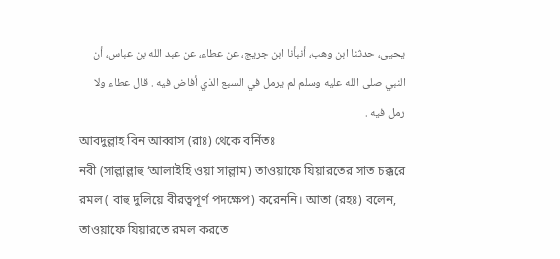يحيى، حدثنا ابن وهب، أنبأنا ابن جريج، عن عطاء، عن عبد الله بن عباس، أن النبي صلى الله عليه وسلم لم يرمل في السبع الذي أفاض فيه . قال عطاء ولا رمل فيه .
আবদুল্লাহ বিন আব্বাস (রাঃ) থেকে বর্নিতঃ
নবী (সাল্লাল্লাহু ‘আলাইহি ওয়া সাল্লাম) তাওয়াফে যিয়ারতের সাত চক্করে রমল ( বাহু দুলিয়ে বীরত্বপূর্ণ পদক্ষেপ) করেননি। আতা (রহঃ) বলেন, তাওয়াফে যিয়ারতে রমল করতে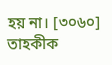হয় না। [৩০৬০] তাহকীক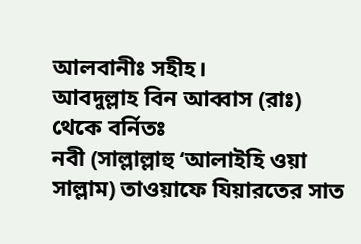আলবানীঃ সহীহ।
আবদুল্লাহ বিন আব্বাস (রাঃ) থেকে বর্নিতঃ
নবী (সাল্লাল্লাহু ‘আলাইহি ওয়া সাল্লাম) তাওয়াফে যিয়ারতের সাত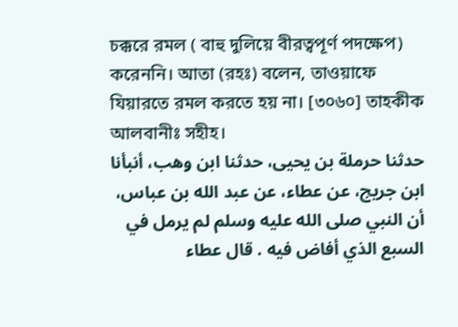চক্করে রমল ( বাহু দুলিয়ে বীরত্বপূর্ণ পদক্ষেপ) করেননি। আতা (রহঃ) বলেন, তাওয়াফে যিয়ারতে রমল করতে হয় না। [৩০৬০] তাহকীক আলবানীঃ সহীহ।
حدثنا حرملة بن يحيى، حدثنا ابن وهب، أنبأنا ابن جريج، عن عطاء، عن عبد الله بن عباس، أن النبي صلى الله عليه وسلم لم يرمل في السبع الذي أفاض فيه . قال عطاء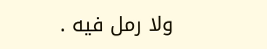ولا رمل فيه .